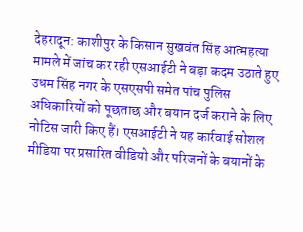देहरादून: काशीपुर के किसान सुखवंत सिंह आत्महत्या मामले में जांच कर रही एसआईटी ने बड़ा कदम उठाते हुए उधम सिंह नगर के एसएसपी समेत पांच पुलिस अधिकारियों को पूछताछ और बयान दर्ज कराने के लिए नोटिस जारी किए हैं। एसआईटी ने यह कार्रवाई सोशल मीडिया पर प्रसारित वीडियो और परिजनों के बयानों के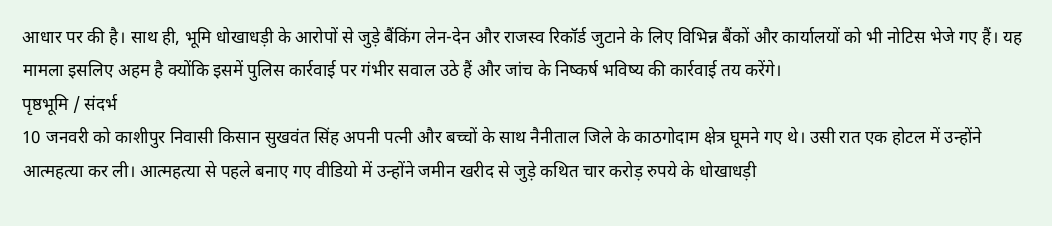आधार पर की है। साथ ही, भूमि धोखाधड़ी के आरोपों से जुड़े बैंकिंग लेन-देन और राजस्व रिकॉर्ड जुटाने के लिए विभिन्न बैंकों और कार्यालयों को भी नोटिस भेजे गए हैं। यह मामला इसलिए अहम है क्योंकि इसमें पुलिस कार्रवाई पर गंभीर सवाल उठे हैं और जांच के निष्कर्ष भविष्य की कार्रवाई तय करेंगे।
पृष्ठभूमि / संदर्भ
10 जनवरी को काशीपुर निवासी किसान सुखवंत सिंह अपनी पत्नी और बच्चों के साथ नैनीताल जिले के काठगोदाम क्षेत्र घूमने गए थे। उसी रात एक होटल में उन्होंने आत्महत्या कर ली। आत्महत्या से पहले बनाए गए वीडियो में उन्होंने जमीन खरीद से जुड़े कथित चार करोड़ रुपये के धोखाधड़ी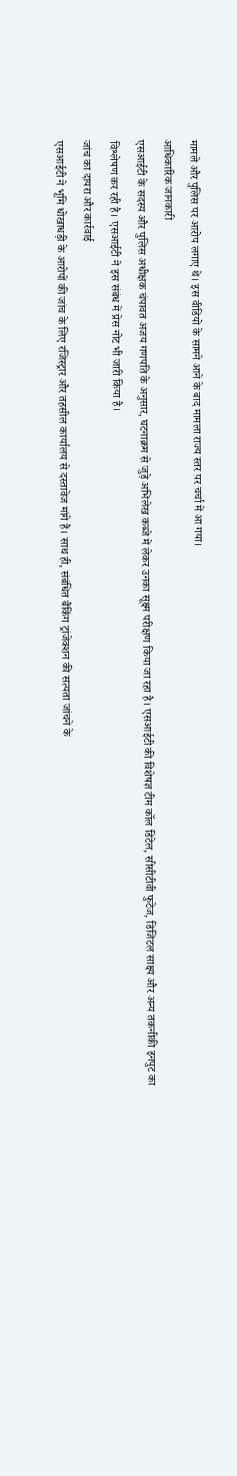मामले और पुलिस पर आरोप लगाए थे। इस वीडियो के सामने आने के बाद मामला राज्य स्तर पर चर्चा में आ गया।
आधिकारिक जानकारी
एसआईटी के सदस्य और पुलिस अधीक्षक चंपावत अजय गणपति के अनुसार, घटनाक्रम से जुड़े अभिलेख कब्जे में लेकर उनका सूक्ष्म परीक्षण किया जा रहा है। एसआईटी की विशेषज्ञ टीम कॉल डिटेल, सीसीटीवी फुटेज, डिजिटल साक्ष्य और अन्य तकनीकी इनपुट का विश्लेषण कर रही है। एसआईटी ने इस संबंध में प्रेस नोट भी जारी किया है।
जांच का दायरा और कार्रवाई
एसआईटी ने भूमि धोखाधड़ी के आरोपों की जांच के लिए रजिस्ट्रार और तहसील कार्यालय से दस्तावेज मांगे हैं। साथ ही, संबंधित बैंकिंग ट्रांजेक्शन की सत्यता जांचने के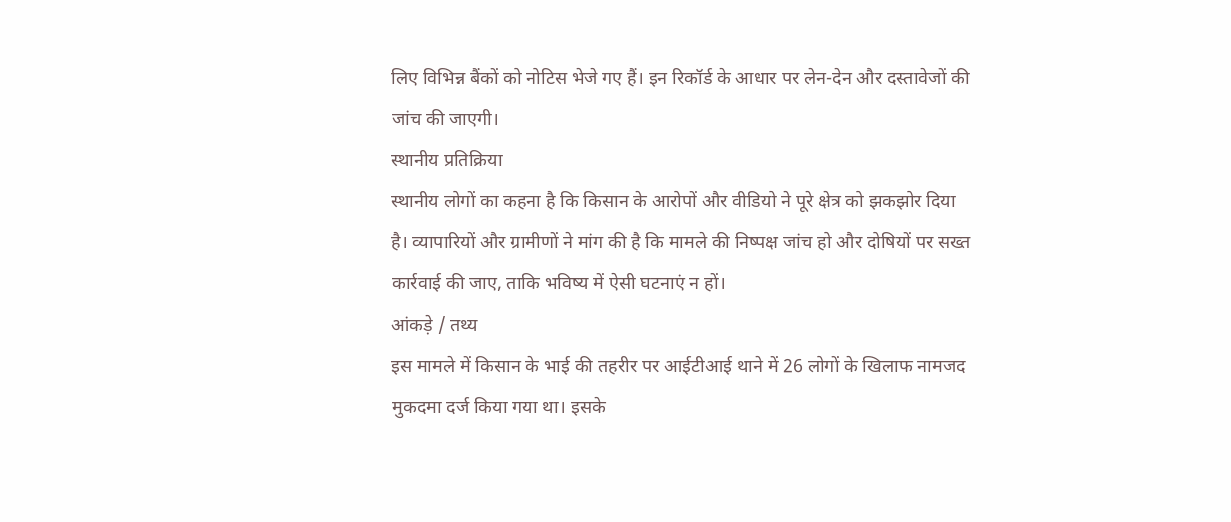लिए विभिन्न बैंकों को नोटिस भेजे गए हैं। इन रिकॉर्ड के आधार पर लेन-देन और दस्तावेजों की जांच की जाएगी।
स्थानीय प्रतिक्रिया
स्थानीय लोगों का कहना है कि किसान के आरोपों और वीडियो ने पूरे क्षेत्र को झकझोर दिया है। व्यापारियों और ग्रामीणों ने मांग की है कि मामले की निष्पक्ष जांच हो और दोषियों पर सख्त कार्रवाई की जाए, ताकि भविष्य में ऐसी घटनाएं न हों।
आंकड़े / तथ्य
इस मामले में किसान के भाई की तहरीर पर आईटीआई थाने में 26 लोगों के खिलाफ नामजद मुकदमा दर्ज किया गया था। इसके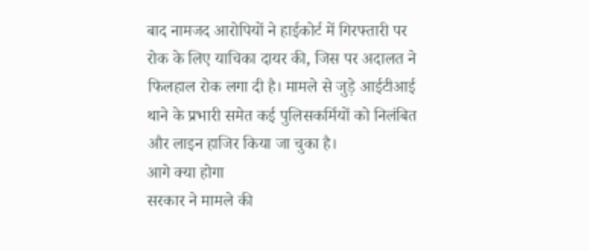बाद नामजद आरोपियों ने हाईकोर्ट में गिरफ्तारी पर रोक के लिए याचिका दायर की, जिस पर अदालत ने फिलहाल रोक लगा दी है। मामले से जुड़े आईटीआई थाने के प्रभारी समेत कई पुलिसकर्मियों को निलंबित और लाइन हाजिर किया जा चुका है।
आगे क्या होगा
सरकार ने मामले की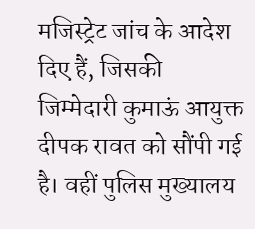मजिस्ट्रेट जांच के आदेश दिए हैं, जिसकी जिम्मेदारी कुमाऊं आयुक्त दीपक रावत को सौंपी गई है। वहीं पुलिस मुख्यालय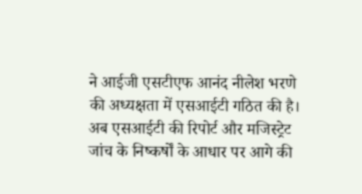ने आईजी एसटीएफ आनंद नीलेश भरणे की अध्यक्षता में एसआईटी गठित की है। अब एसआईटी की रिपोर्ट और मजिस्ट्रेट जांच के निष्कर्षों के आधार पर आगे की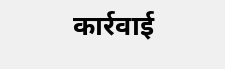कार्रवाई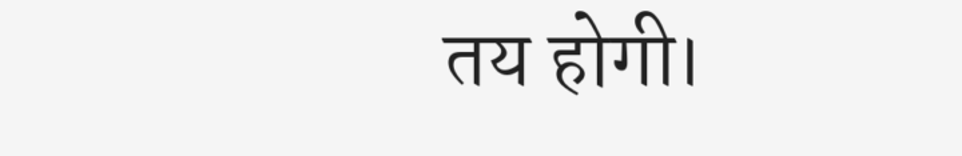तय होगी।